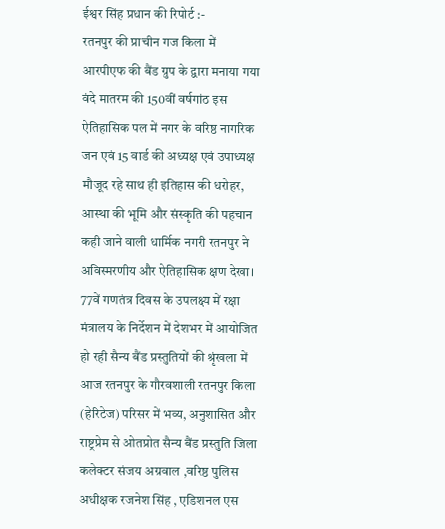ईश्वर सिंह प्रधान की रिपोर्ट :-
रतनपुर की प्राचीन गज किला में आरपीएफ की बैंड ग्रुप के द्वारा मनाया गया वंदे मातरम की 150वीं वर्षगांठ इस ऐतिहासिक पल में नगर के वरिष्ठ नागरिक जन एवं 15 वार्ड की अध्यक्ष एवं उपाध्यक्ष मौजूद रहे साथ ही इतिहास की धरोहर, आस्था की भूमि और संस्कृति की पहचान कही जाने वाली धार्मिक नगरी रतनपुर ने अविस्मरणीय और ऐतिहासिक क्षण देखा।
77वें गणतंत्र दिवस के उपलक्ष्य में रक्षा मंत्रालय के निर्देशन में देशभर में आयोजित हो रही सैन्य बैंड प्रस्तुतियों की श्रृंखला में आज रतनपुर के गौरवशाली रतनपुर किला (हेरिटेज) परिसर में भव्य, अनुशासित और राष्ट्रप्रेम से ओतप्रोत सैन्य बैंड प्रस्तुति जिला कलेक्टर संजय अग्रवाल ,वरिष्ठ पुलिस अधीक्षक रजनेश सिंह , एडिशनल एस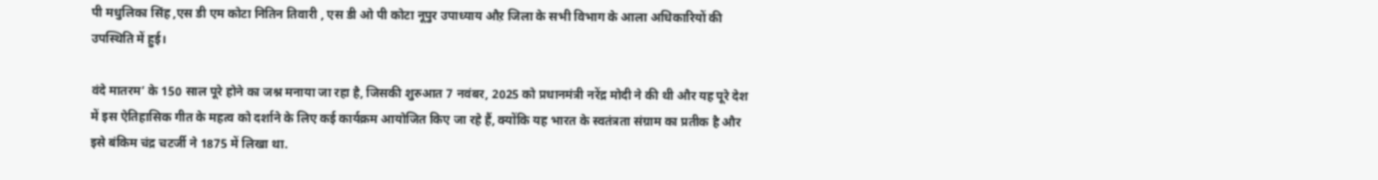पी मधुलिका सिंह ,एस डी एम कोटा नितिन तिवारी , एस डी ओ पी कोटा नूपुर उपाध्याय औऱ जिला के सभी विभाग के आला अधिकारियों की उपस्थिति में हुई।

वंदे मातरम’ के 150 साल पूरे होने का जश्न मनाया जा रहा है, जिसकी शुरुआत 7 नवंबर, 2025 को प्रधानमंत्री नरेंद्र मोदी ने की थी और यह पूरे देश में इस ऐतिहासिक गीत के महत्व को दर्शाने के लिए कई कार्यक्रम आयोजित किए जा रहे हैं, क्योंकि यह भारत के स्वतंत्रता संग्राम का प्रतीक है और इसे बंकिम चंद्र चटर्जी ने 1875 में लिखा था.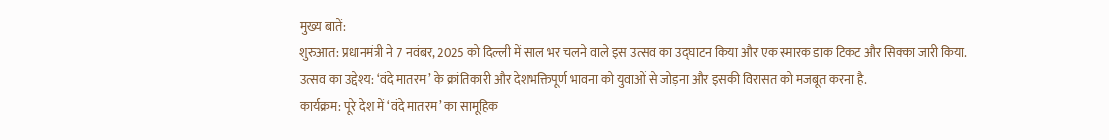मुख्य बातें:
शुरुआत: प्रधानमंत्री ने 7 नवंबर, 2025 को दिल्ली में साल भर चलने वाले इस उत्सव का उद्घाटन किया और एक स्मारक डाक टिकट और सिक्का जारी किया.
उत्सव का उद्देश्य: ‘वंदे मातरम’ के क्रांतिकारी और देशभक्तिपूर्ण भावना को युवाओं से जोड़ना और इसकी विरासत को मजबूत करना है.
कार्यक्रम: पूरे देश में ‘वंदे मातरम’ का सामूहिक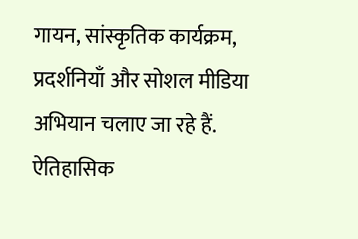गायन, सांस्कृतिक कार्यक्रम, प्रदर्शनियाँ और सोशल मीडिया अभियान चलाए जा रहे हैं.
ऐतिहासिक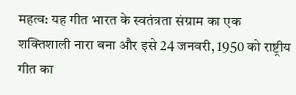महत्व: यह गीत भारत के स्वतंत्रता संग्राम का एक शक्तिशाली नारा बना और इसे 24 जनवरी, 1950 को राष्ट्रीय गीत का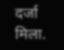दर्जा मिला.